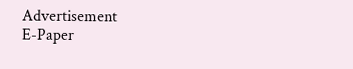Advertisement
E-Paper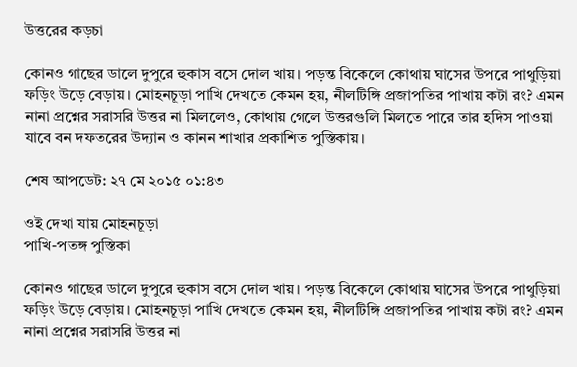উত্তরের কড়চা

কোনও গাছের ডালে দুপুরে হুকাস বসে দোল খায়। পড়ন্ত বিকেলে কোথায় ঘাসের উপরে পাথুড়িয়া ফড়িং উড়ে বেড়ায়। মোহনচূড়া পাখি দেখতে কেমন হয়, নীলটিঙ্গি প্রজাপতির পাখায় কটা রং? এমন নানা প্রশ্নের সরাসরি উত্তর না মিললেও, কোথায় গেলে উত্তরগুলি মিলতে পারে তার হদিস পাওয়া যাবে বন দফতরের উদ্যান ও কানন শাখার প্রকাশিত পুস্তিকায়।

শেষ আপডেট: ২৭ মে ২০১৫ ০১:৪৩

ওই দেখা যায় মোহনচূড়া
পাখি-পতঙ্গ পুস্তিকা

কোনও গাছের ডালে দুপুরে হুকাস বসে দোল খায়। পড়ন্ত বিকেলে কোথায় ঘাসের উপরে পাথুড়িয়া ফড়িং উড়ে বেড়ায়। মোহনচূড়া পাখি দেখতে কেমন হয়, নীলটিঙ্গি প্রজাপতির পাখায় কটা রং? এমন নানা প্রশ্নের সরাসরি উত্তর না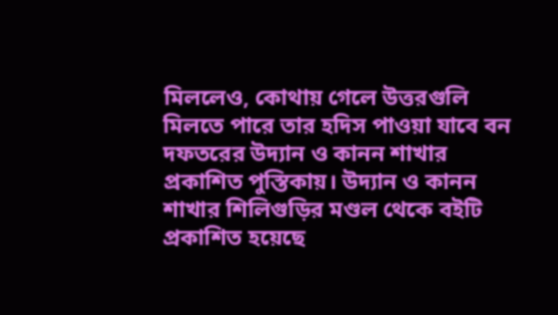মিললেও, কোথায় গেলে উত্তরগুলি মিলতে পারে তার হদিস পাওয়া যাবে বন দফতরের উদ্যান ও কানন শাখার প্রকাশিত পুস্তিকায়। উদ্যান ও কানন শাখার শিলিগুড়ির মণ্ডল থেকে বইটি প্রকাশিত হয়েছে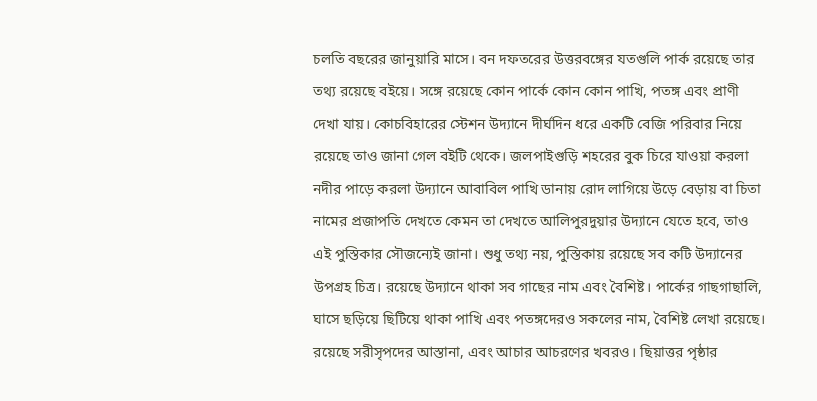চলতি বছরের জানুয়ারি মাসে। বন দফতরের উত্তরবঙ্গের যতগুলি পার্ক রয়েছে তার তথ্য রয়েছে বইয়ে। সঙ্গে রয়েছে কোন পার্কে কোন কোন পাখি, পতঙ্গ এবং প্রাণী দেখা যায়। কোচবিহারের স্টেশন উদ্যানে দীর্ঘদিন ধরে একটি বেজি পরিবার নিয়ে রয়েছে তাও জানা গেল বইটি থেকে। জলপাইগুড়ি শহরের বুক চিরে যাওয়া করলা নদীর পাড়ে করলা উদ্যানে আবাবিল পাখি ডানায় রোদ লাগিয়ে উড়ে বেড়ায় বা চিতা নামের প্রজাপতি দেখতে কেমন তা দেখতে আলিপুরদুয়ার উদ্যানে যেতে হবে, তাও এই পুস্তিকার সৌজন্যেই জানা। শুধু তথ্য নয়, পুস্তিকায় রয়েছে সব কটি উদ্যানের উপগ্রহ চিত্র। রয়েছে উদ্যানে থাকা সব গাছের নাম এবং বৈশিষ্ট। পার্কের গাছগাছালি, ঘাসে ছড়িয়ে ছিটিয়ে থাকা পাখি এবং পতঙ্গদেরও সকলের নাম, বৈশিষ্ট লেখা রয়েছে। রয়েছে সরীসৃপদের আস্তানা, এবং আচার আচরণের খবরও। ছিয়াত্তর পৃষ্ঠার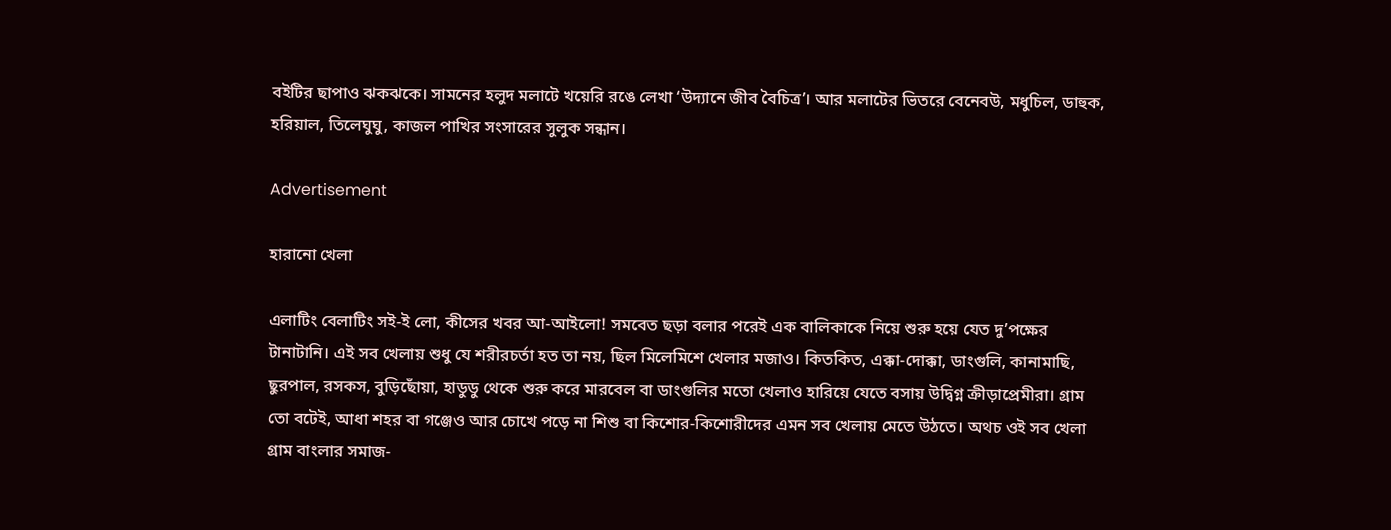বইটির ছাপাও ঝকঝকে। সামনের হলুদ মলাটে খয়েরি রঙে লেখা ‘উদ্যানে জীব বৈচিত্র’। আর মলাটের ভিতরে বেনেবউ, মধুচিল, ডাহুক, হরিয়াল, তিলেঘুঘু, কাজল পাখির সংসারের সুলুক সন্ধান।

Advertisement

হারানো খেলা

এলাটিং বেলাটিং সই-ই লো, কীসের খবর আ-আইলো! সমবেত ছড়া বলার পরেই এক বালিকাকে নিয়ে শুরু হয়ে যেত দু’পক্ষের টানাটানি। এই সব খেলায় শুধু যে শরীরচর্তা হত তা নয়, ছিল মিলেমিশে খেলার মজাও। কিতকিত, এক্কা-দোক্কা, ডাংগুলি, কানামাছি, ছুরপাল, রসকস, বুড়িছোঁয়া, হাডুডু থেকে শুরু করে মারবেল বা ডাংগুলির মতো খেলাও হারিয়ে যেতে বসায় উদ্বিগ্ন ক্রীড়াপ্রেমীরা। গ্রাম তো বটেই, আধা শহর বা গঞ্জেও আর চোখে পড়ে না শিশু বা কিশোর-কিশোরীদের এমন সব খেলায় মেতে উঠতে। অথচ ওই সব খেলা গ্রাম বাংলার সমাজ-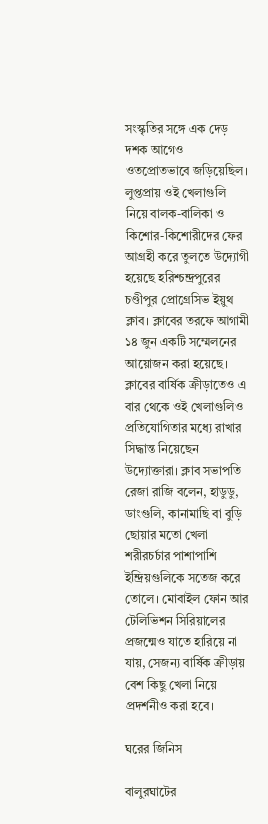সংস্কৃতির সঙ্গে এক দেড় দশক আগেও ওতপ্রোতভাবে জড়িয়েছিল। লুপ্তপ্রায় ওই খেলাগুলি নিয়ে বালক-বালিকা ও কিশোর-কিশোরীদের ফের আগ্রহী করে তুলতে উদ্যোগী হয়েছে হরিশ্চন্দ্রপুরের চণ্ডীপুর প্রোগ্রেসিভ ইয়ুথ ক্লাব। ক্লাবের তরফে আগামী ১৪ জুন একটি সম্মেলনের আয়োজন করা হয়েছে। ক্লাবের বার্ষিক ক্রীড়াতেও এ বার থেকে ওই খেলাগুলিও প্রতিযোগিতার মধ্যে রাখার সিদ্ধান্ত নিয়েছেন উদ্যোক্তারা। ক্লাব সভাপতি রেজা রাজি বলেন, হাডুডু, ডাংগুলি, কানামাছি বা বুড়ি ছোয়ার মতো খেলা শরীরচর্চার পাশাপাশি ইন্দ্রিয়গুলিকে সতেজ করে তোলে। মোবাইল ফোন আর টেলিভিশন সিরিয়ালের প্রজন্মেও যাতে হারিয়ে না যায়, সেজন্য বার্ষিক ক্রীড়ায় বেশ কিছু খেলা নিয়ে প্রদর্শনীও করা হবে।

ঘরের জিনিস

বালুরঘাটের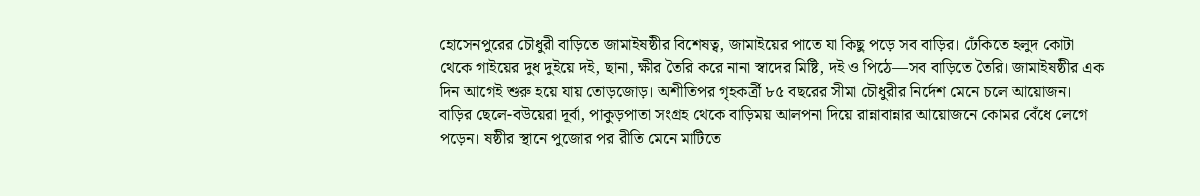হোসেনপুরের চৌধুরী বাড়িতে জামাইষষ্ঠীর বিশেষত্ব, জামাইয়ের পাতে যা কিছু পড়ে সব বাড়ির। ঢেঁকিতে হলুদ কোটা থেকে গাইয়ের দুধ দুইয়ে দই, ছানা, ক্ষীর তৈরি করে নানা স্বাদের মিষ্টি, দই ও পিঠে—সব বাড়িতে তৈরি। জামাইষষ্ঠীর এক দিন আগেই শুরু হয়ে যায় তোড়জোড়। অশীতিপর গৃহকর্ত্রী ৮৫ বছরের সীমা চৌধুরীর নির্দেশ মেনে চলে আয়োজন। বাড়ির ছেলে-বউয়েরা দূর্বা, পাকুড়পাতা সংগ্রহ থেকে বাড়িময় আলপনা দিয়ে রান্নাবান্নার আয়োজনে কোমর বেঁধে লেগে পড়েন। ষষ্ঠীর স্থানে পুজোর পর রীতি মেনে মাটিতে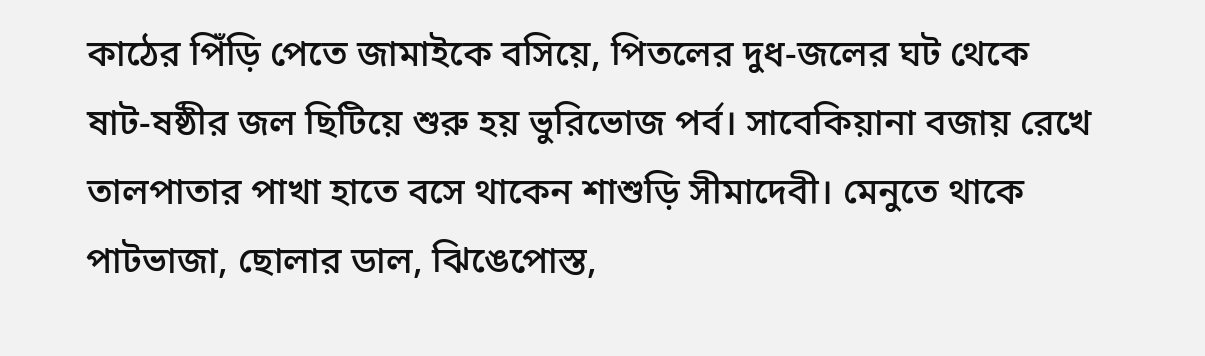কাঠের পিঁড়ি পেতে জামাইকে বসিয়ে, পিতলের দুধ-জলের ঘট থেকে ষাট-ষষ্ঠীর জল ছিটিয়ে শুরু হয় ভুরিভোজ পর্ব। সাবেকিয়ানা বজায় রেখে তালপাতার পাখা হাতে বসে থাকেন শাশুড়ি সীমাদেবী। মেনুতে থাকে পাটভাজা, ছোলার ডাল, ঝিঙেপোস্ত,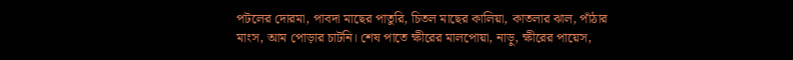পটলের দোরমা, পাবদা মাছের পাতুরি, চিতল মাছের কালিয়া, কাতলার ঝাল, পাঁঠার মাংস, আম পোড়ার চাটনি। শেষ পাতে ক্ষীরের মালপোয়া, নাড়ু, ক্ষীরের পায়েস,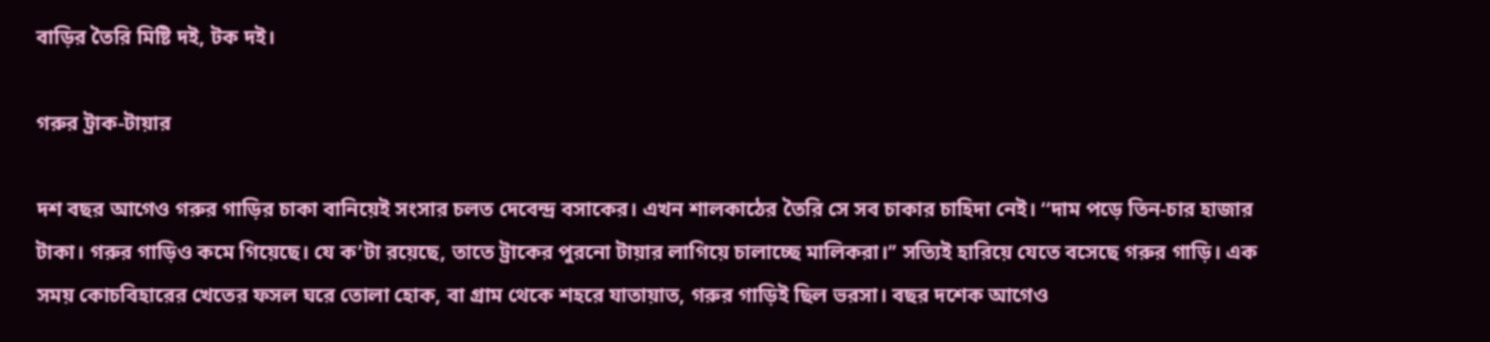বাড়ির তৈরি মিষ্টি দই, টক দই।

গরুর ট্রাক-টায়ার

দশ বছর আগেও গরুর গাড়ির চাকা বানিয়েই সংসার চলত দেবেন্দ্র বসাকের। এখন শালকাঠের তৈরি সে সব চাকার চাহিদা নেই। ‘‘দাম পড়ে তিন-চার হাজার টাকা। গরুর গাড়িও কমে গিয়েছে। যে ক’টা রয়েছে, তাতে ট্রাকের পুরনো টায়ার লাগিয়ে চালাচ্ছে মালিকরা।’’ সত্যিই হারিয়ে যেতে বসেছে গরুর গাড়ি। এক সময় কোচবিহারের খেতের ফসল ঘরে তোলা হোক, বা গ্রাম থেকে শহরে যাতায়াত, গরুর গাড়িই ছিল ভরসা। বছর দশেক আগেও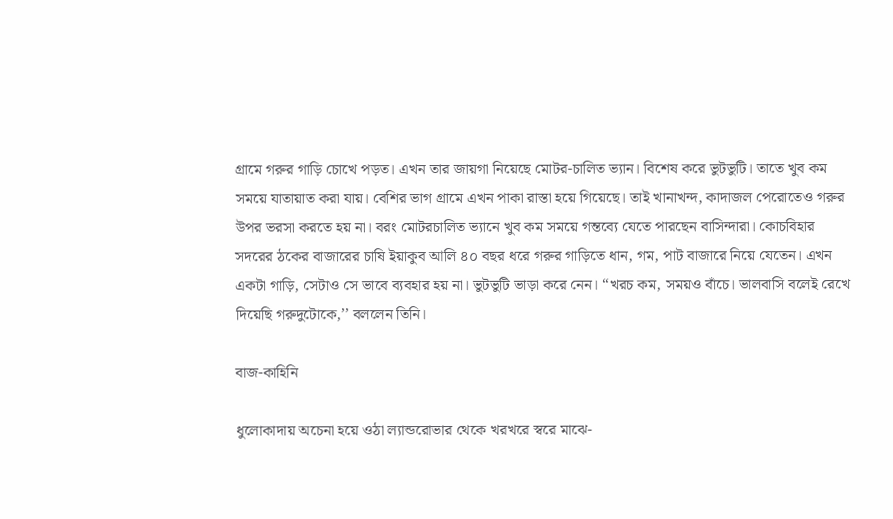গ্রামে গরুর গাড়ি চোখে পড়ত। এখন তার জায়গা নিয়েছে মোটর-চালিত ভ্যান। বিশেষ করে ভুটভুটি। তাতে খুব কম সময়ে যাতায়াত করা যায়। বেশির ভাগ গ্রামে এখন পাকা রাস্তা হয়ে গিয়েছে। তাই খানাখন্দ, কাদাজল পেরোতেও গরুর উপর ভরসা করতে হয় না। বরং মোটরচালিত ভ্যানে খুব কম সময়ে গন্তব্যে যেতে পারছেন বাসিন্দারা। কোচবিহার সদরের ঠকের বাজারের চাষি ইয়াকুব আলি ৪০ বছর ধরে গরুর গাড়িতে ধান, গম, পাট বাজারে নিয়ে যেতেন। এখন একটা গাড়ি, সেটাও সে ভাবে ব্যবহার হয় না। ভুটভুটি ভাড়া করে নেন। ‘‘খরচ কম, সময়ও বাঁচে। ভালবাসি বলেই রেখে দিয়েছি গরুদুটোকে,’’ বললেন তিনি।

বাজ-কাহিনি

ধুলোকাদায় অচেনা হয়ে ওঠা ল্যান্ডরোভার থেকে খরখরে স্বরে মাঝে-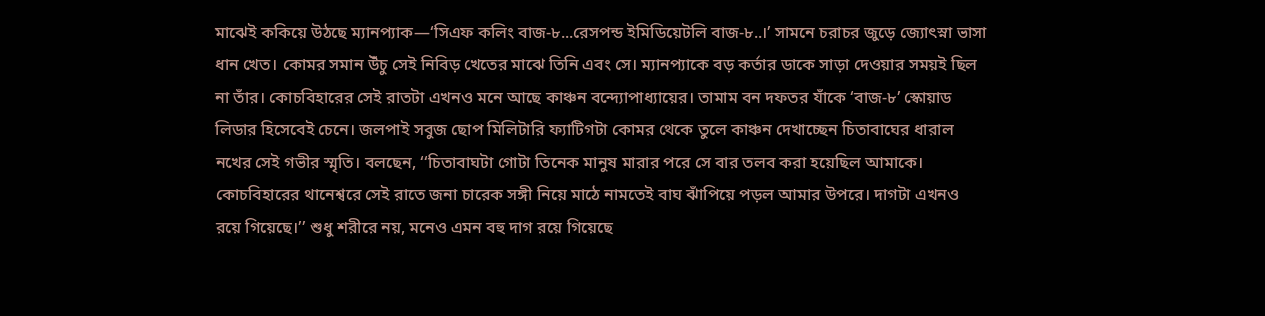মাঝেই ককিয়ে উঠছে ম্যানপ্যাক—‘সিএফ কলিং বাজ-৮...রেসপন্ড ইমিডিয়েটলি বাজ-৮..।’ সামনে চরাচর জুড়ে জ্যোৎস্না ভাসা ধান খেত। কোমর সমান উঁচু সেই নিবিড় খেতের মাঝে তিনি এবং সে। ম্যানপ্যাকে বড় কর্তার ডাকে সাড়া দেওয়ার সময়ই ছিল না তাঁর। কোচবিহারের সেই রাতটা এখনও মনে আছে কাঞ্চন বন্দ্যোপাধ্যায়ের। তামাম বন দফতর যাঁকে ‘বাজ-৮’ স্কোয়াড লিডার হিসেবেই চেনে। জলপাই সবুজ ছোপ মিলিটারি ফ্যাটিগটা কোমর থেকে তুলে কাঞ্চন দেখাচ্ছেন চিতাবাঘের ধারাল নখের সেই গভীর স্মৃতি। বলছেন, ‘‘চিতাবাঘটা গোটা তিনেক মানুষ মারার পরে সে বার তলব করা হয়েছিল আমাকে। কোচবিহারের থানেশ্বরে সেই রাতে জনা চারেক সঙ্গী নিয়ে মাঠে নামতেই বাঘ ঝাঁপিয়ে পড়ল আমার উপরে। দাগটা এখনও রয়ে গিয়েছে।’’ শুধু শরীরে নয়, মনেও এমন বহু দাগ রয়ে গিয়েছে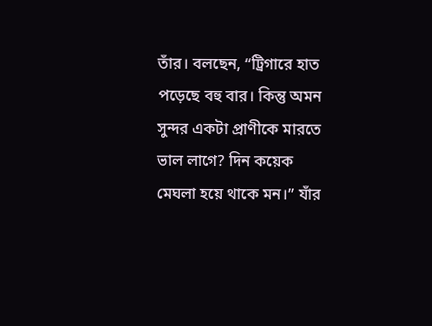তাঁর। বলছেন, ‘‘ট্রিগারে হাত পড়েছে বহু বার। কিন্তু অমন সুন্দর একটা প্রাণীকে মারতে ভাল লাগে? দিন কয়েক মেঘলা হয়ে থাকে মন।’’ যাঁর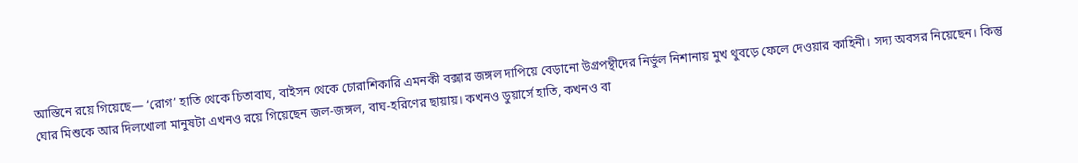আস্তিনে রয়ে গিয়েছে— ‘রোগ’ হাতি থেকে চিতাবাঘ, বাইসন থেকে চোরাশিকারি এমনকী বক্সার জঙ্গল দাপিয়ে বেড়ানো উগ্রপন্থীদের নির্ভুল নিশানায় মুখ থুবড়ে ফেলে দেওয়ার কাহিনী। সদ্য অবসর নিয়েছেন। কিন্তু ঘোর মিশুকে আর দিলখোলা মানুষটা এখনও রয়ে গিয়েছেন জল-জঙ্গল, বাঘ-হরিণের ছায়ায়। কখনও ডুয়ার্সে হাতি, কখনও বা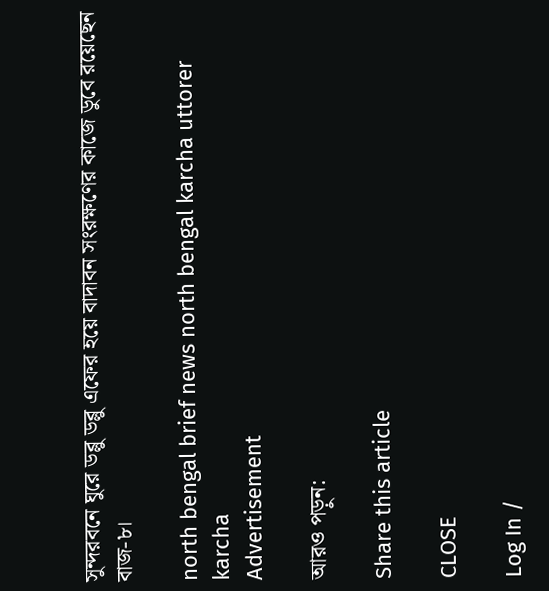সুন্দরবনে ঘুরে ডব্লু ডব্লু এফের হয়ে বাদাবন সংরক্ষণের কাজে ডুবে রয়েছেন বাজ-৮।

north bengal brief news north bengal karcha uttorer karcha
Advertisement

আরও পড়ুন:

Share this article

CLOSE

Log In /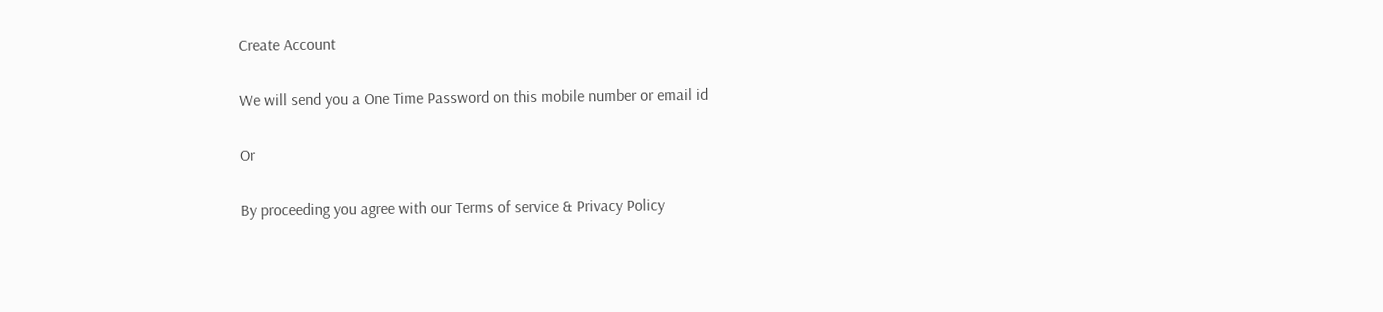Create Account

We will send you a One Time Password on this mobile number or email id

Or

By proceeding you agree with our Terms of service & Privacy Policy